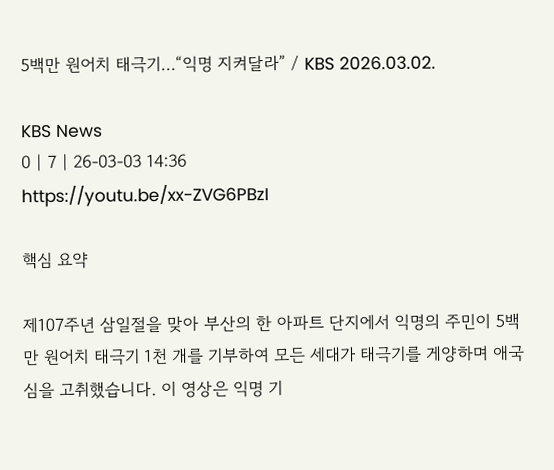5백만 원어치 태극기…“익명 지켜달라” / KBS 2026.03.02.

KBS News
0 | 7 | 26-03-03 14:36
https://youtu.be/xx-ZVG6PBzI

핵심 요약

제107주년 삼일절을 맞아 부산의 한 아파트 단지에서 익명의 주민이 5백만 원어치 태극기 1천 개를 기부하여 모든 세대가 태극기를 게양하며 애국심을 고취했습니다. 이 영상은 익명 기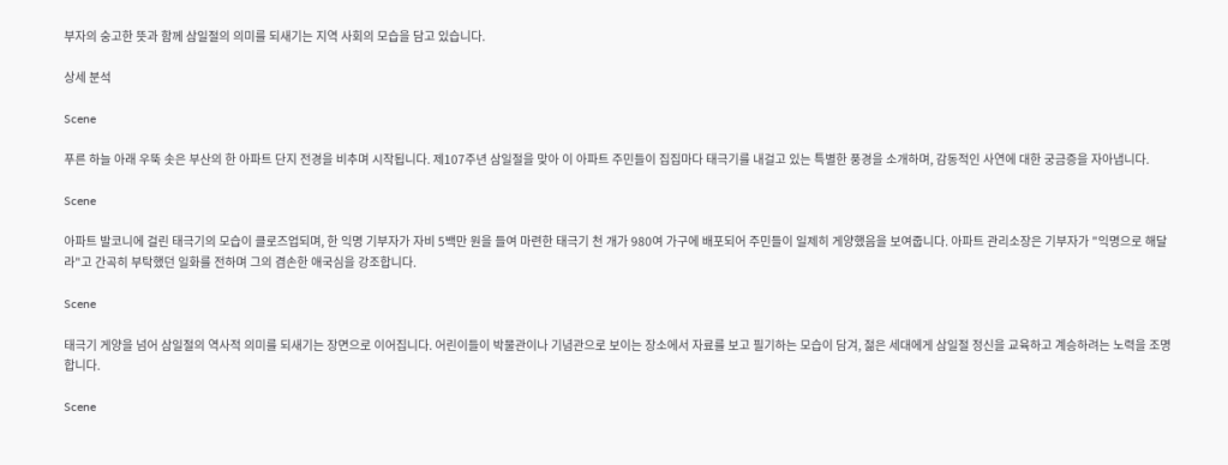부자의 숭고한 뜻과 함께 삼일절의 의미를 되새기는 지역 사회의 모습을 담고 있습니다.

상세 분석

Scene

푸른 하늘 아래 우뚝 솟은 부산의 한 아파트 단지 전경을 비추며 시작됩니다. 제107주년 삼일절을 맞아 이 아파트 주민들이 집집마다 태극기를 내걸고 있는 특별한 풍경을 소개하며, 감동적인 사연에 대한 궁금증을 자아냅니다.

Scene

아파트 발코니에 걸린 태극기의 모습이 클로즈업되며, 한 익명 기부자가 자비 5백만 원을 들여 마련한 태극기 천 개가 980여 가구에 배포되어 주민들이 일제히 게양했음을 보여줍니다. 아파트 관리소장은 기부자가 "익명으로 해달라"고 간곡히 부탁했던 일화를 전하며 그의 겸손한 애국심을 강조합니다.

Scene

태극기 게양을 넘어 삼일절의 역사적 의미를 되새기는 장면으로 이어집니다. 어린이들이 박물관이나 기념관으로 보이는 장소에서 자료를 보고 필기하는 모습이 담겨, 젊은 세대에게 삼일절 정신을 교육하고 계승하려는 노력을 조명합니다.

Scene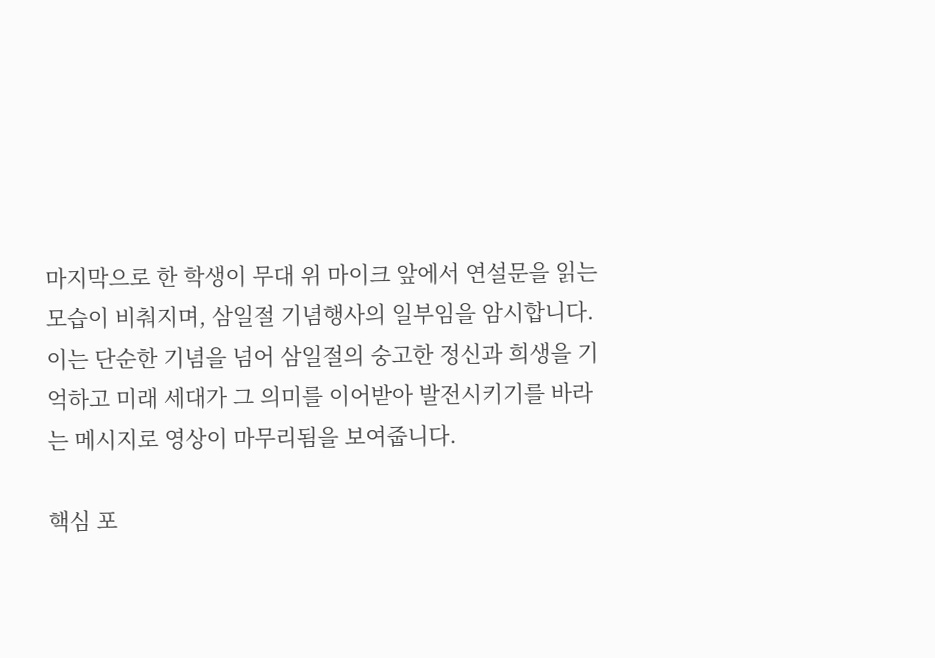마지막으로 한 학생이 무대 위 마이크 앞에서 연설문을 읽는 모습이 비춰지며, 삼일절 기념행사의 일부임을 암시합니다. 이는 단순한 기념을 넘어 삼일절의 숭고한 정신과 희생을 기억하고 미래 세대가 그 의미를 이어받아 발전시키기를 바라는 메시지로 영상이 마무리됨을 보여줍니다.

핵심 포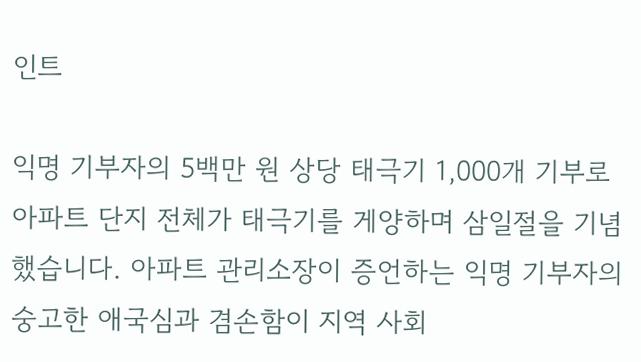인트

익명 기부자의 5백만 원 상당 태극기 1,000개 기부로 아파트 단지 전체가 태극기를 게양하며 삼일절을 기념했습니다. 아파트 관리소장이 증언하는 익명 기부자의 숭고한 애국심과 겸손함이 지역 사회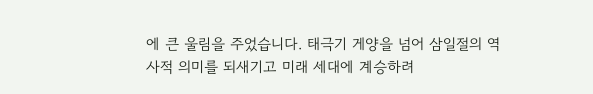에 큰 울림을 주었습니다. 태극기 게양을 넘어 삼일절의 역사적 의미를 되새기고 미래 세대에 계승하려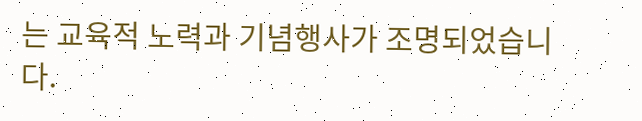는 교육적 노력과 기념행사가 조명되었습니다.